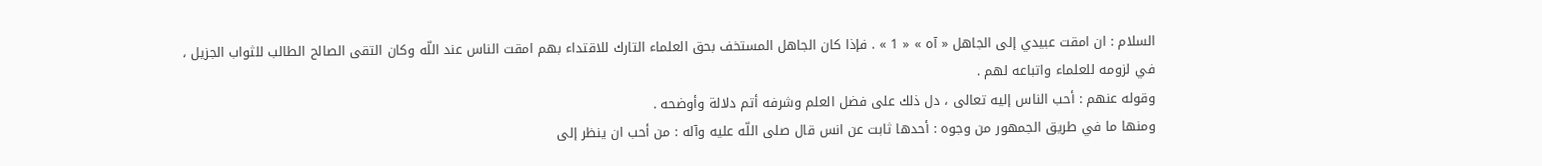السلام : ان امقت عبيدي إلى الجاهل « آه » « 1 » . فإذا كان الجاهل المستخف بحق العلماء التارك للاقتداء بهم امقت الناس عند اللّه وكان التقى الصالح الطالب للثواب الجزيل ، في لزومه للعلماء واتباعه لهم .
وقوله عنهم : أحب الناس إليه تعالى ، دل ذلك على فضل العلم وشرفه أتم دلالة وأوضحه .
ومنها ما في طريق الجمهور من وجوه : أحدها ثابت عن انس قال صلى اللّه عليه وآله : من أحب ان ينظر إلى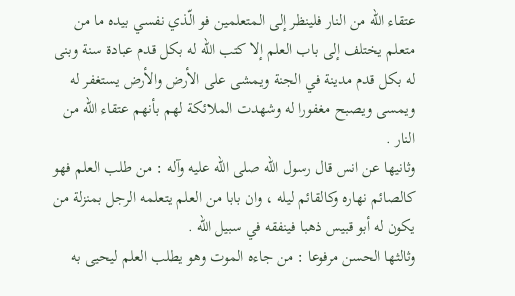عتقاء اللّه من النار فلينظر إلى المتعلمين فو الّذي نفسي بيده ما من متعلم يختلف إلى باب العلم إلا كتب اللّه له بكل قدم عبادة سنة وبنى له بكل قدم مدينة في الجنة ويمشى على الأرض والأرض يستغفر له ويمسى ويصبح مغفورا له وشهدت الملائكة لهم بأنهم عتقاء اللّه من النار .
وثانيها عن انس قال رسول اللّه صلى اللّه عليه وآله : من طلب العلم فهو كالصائم نهاره وكالقائم ليله ، وان بابا من العلم يتعلمه الرجل بمنزلة من يكون له أبو قبيس ذهبا فينفقه في سبيل اللّه .
وثالثها الحسن مرفوعا : من جاءه الموت وهو يطلب العلم ليحيى به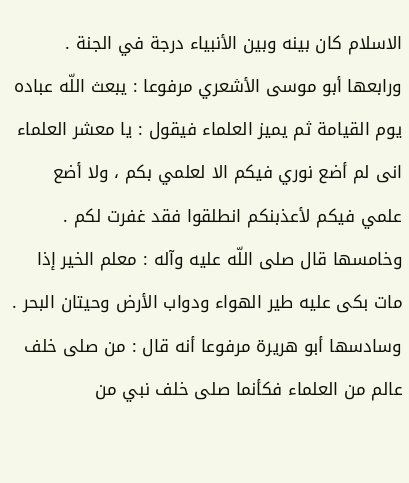الاسلام كان بينه وبين الأنبياء درجة في الجنة .
ورابعها أبو موسى الأشعري مرفوعا : يبعث اللّه عباده يوم القيامة ثم يميز العلماء فيقول : يا معشر العلماء انى لم أضع نوري فيكم الا لعلمي بكم ، ولا أضع علمي فيكم لأعذبنكم انطلقوا فقد غفرت لكم .
وخامسها قال صلى اللّه عليه وآله : معلم الخير إذا مات بكى عليه طير الهواء ودواب الأرض وحيتان البحر .
وسادسها أبو هريرة مرفوعا أنه قال : من صلى خلف عالم من العلماء فكأنما صلى خلف نبي من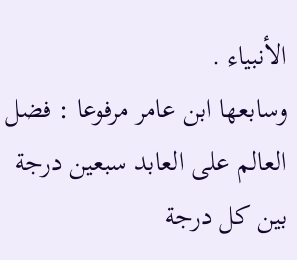الأنبياء .
وسابعها ابن عامر مرفوعا : فضل العالم على العابد سبعين درجة بين كل درجة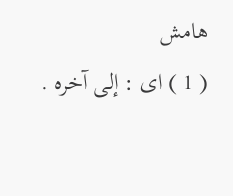هامش
( 1 ) اى : إلى آخره .